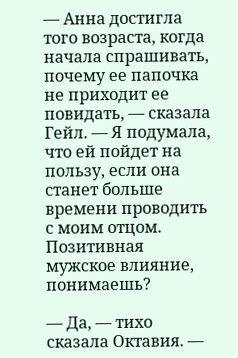— Анна достигла того возраста, когда начала спрашивать, почему ее папочка не приходит ее повидать, — сказала Гейл. — Я подумала, что ей пойдет на пользу, если она станет больше времени проводить с моим отцом. Позитивная мужское влияние, понимаешь?

— Да, — тихо сказала Октавия. —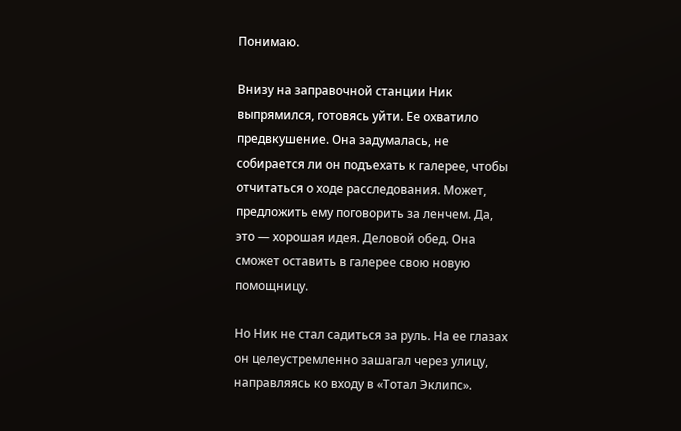Понимаю.

Внизу на заправочной станции Ник выпрямился, готовясь уйти. Ее охватило предвкушение. Она задумалась, не собирается ли он подъехать к галерее, чтобы отчитаться о ходе расследования. Может, предложить ему поговорить за ленчем. Да, это — хорошая идея. Деловой обед. Она сможет оставить в галерее свою новую помощницу.

Но Ник не стал садиться за руль. На ее глазах он целеустремленно зашагал через улицу, направляясь ко входу в «Тотал Эклипс».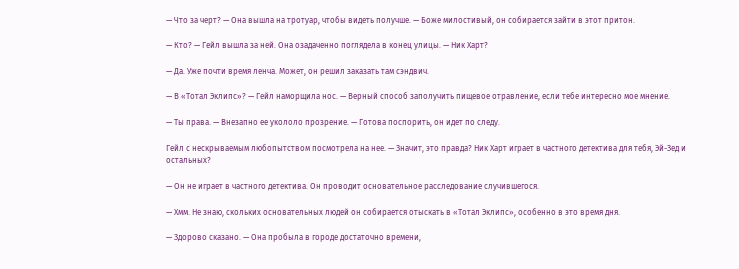— Что за черт? — Она вышла на тротуар, чтобы видеть получше. — Боже милостивый, он собирается зайти в этот притон.

— Кто? — Гейл вышла за ней. Она озадаченно поглядела в конец улицы. — Ник Харт?

— Да. Уже почти время ленча. Может, он решил заказать там сэндвич.

— В «Тотал Эклипс»? — Гейл наморщила нос. — Верный способ заполучить пищевое отравление, если тебе интересно мое мнение.

— Ты права. — Внезапно ее укололо прозрение. — Готова поспорить, он идет по следу.

Гейл с нескрываемым любопытством посмотрела на нее. — Значит, это правда? Ник Харт играет в частного детектива для тебя, Эй-Зед и остальных?

— Он не играет в частного детектива. Он проводит основательное расследование случившегося.

— Хмм. Не знаю, скольких основательных людей он собирается отыскать в «Тотал Эклипс», особенно в это время дня.

— Здорово сказано. — Она пробыла в городе достаточно времени,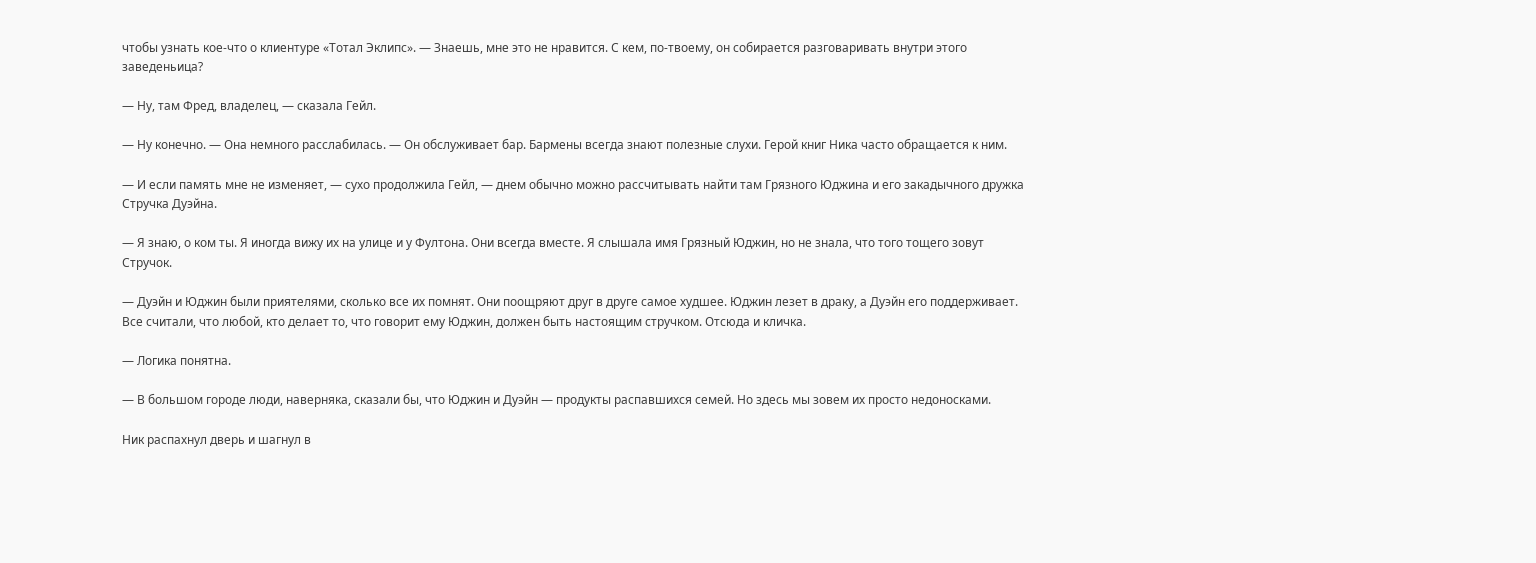чтобы узнать кое-что о клиентуре «Тотал Эклипс». — Знаешь, мне это не нравится. С кем, по-твоему, он собирается разговаривать внутри этого заведеньица?

— Ну, там Фред, владелец, — сказала Гейл.

— Ну конечно. — Она немного расслабилась. — Он обслуживает бар. Бармены всегда знают полезные слухи. Герой книг Ника часто обращается к ним.

— И если память мне не изменяет, — сухо продолжила Гейл, — днем обычно можно рассчитывать найти там Грязного Юджина и его закадычного дружка Стручка Дуэйна.

— Я знаю, о ком ты. Я иногда вижу их на улице и у Фултона. Они всегда вместе. Я слышала имя Грязный Юджин, но не знала, что того тощего зовут Стручок.

— Дуэйн и Юджин были приятелями, сколько все их помнят. Они поощряют друг в друге самое худшее. Юджин лезет в драку, а Дуэйн его поддерживает. Все считали, что любой, кто делает то, что говорит ему Юджин, должен быть настоящим стручком. Отсюда и кличка.

— Логика понятна.

— В большом городе люди, наверняка, сказали бы, что Юджин и Дуэйн — продукты распавшихся семей. Но здесь мы зовем их просто недоносками.

Ник распахнул дверь и шагнул в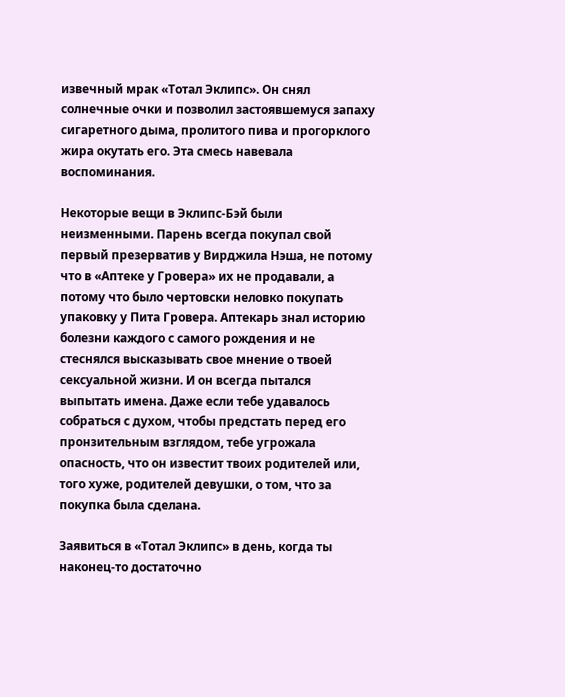извечный мрак «Тотал Эклипс». Он снял солнечные очки и позволил застоявшемуся запаху сигаретного дыма, пролитого пива и прогорклого жира окутать его. Эта смесь навевала воспоминания.

Некоторые вещи в Эклипс-Бэй были неизменными. Парень всегда покупал свой первый презерватив у Вирджила Нэша, не потому что в «Аптеке у Гровера» их не продавали, а потому что было чертовски неловко покупать упаковку у Пита Гровера. Аптекарь знал историю болезни каждого с самого рождения и не стеснялся высказывать свое мнение о твоей сексуальной жизни. И он всегда пытался выпытать имена. Даже если тебе удавалось собраться с духом, чтобы предстать перед его пронзительным взглядом, тебе угрожала опасность, что он известит твоих родителей или, того хуже, родителей девушки, о том, что за покупка была сделана.

Заявиться в «Тотал Эклипс» в день, когда ты наконец-то достаточно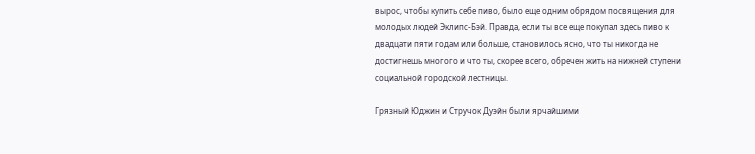вырос, чтобы купить себе пиво, было еще одним обрядом посвящения для молодых людей Эклипс-Бэй. Правда, если ты все еще покупал здесь пиво к двадцати пяти годам или больше, становилось ясно, что ты никогда не достигнешь многого и что ты, скорее всего, обречен жить на нижней ступени социальной городской лестницы.

Грязный Юджин и Стручок Дуэйн были ярчайшими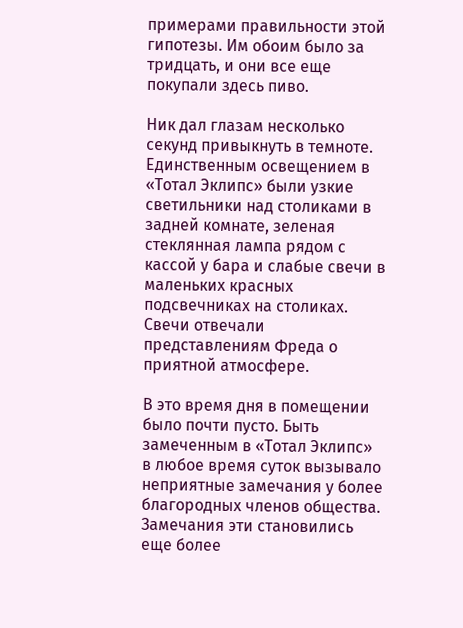примерами правильности этой гипотезы. Им обоим было за тридцать, и они все еще покупали здесь пиво.

Ник дал глазам несколько секунд привыкнуть в темноте. Единственным освещением в «Тотал Эклипс» были узкие светильники над столиками в задней комнате, зеленая стеклянная лампа рядом с кассой у бара и слабые свечи в маленьких красных подсвечниках на столиках. Свечи отвечали представлениям Фреда о приятной атмосфере.

В это время дня в помещении было почти пусто. Быть замеченным в «Тотал Эклипс» в любое время суток вызывало неприятные замечания у более благородных членов общества. Замечания эти становились еще более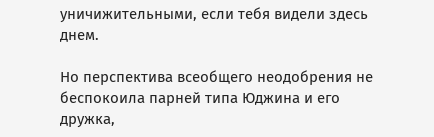уничижительными, если тебя видели здесь днем.

Но перспектива всеобщего неодобрения не беспокоила парней типа Юджина и его дружка,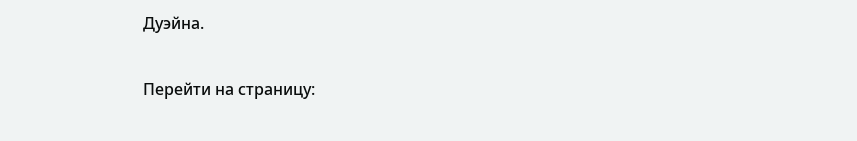Дуэйна.

Перейти на страницу: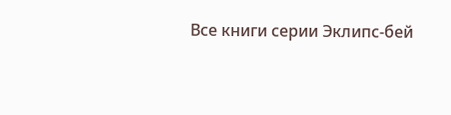Все книги серии Эклипс-бей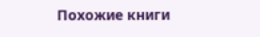Похожие книги